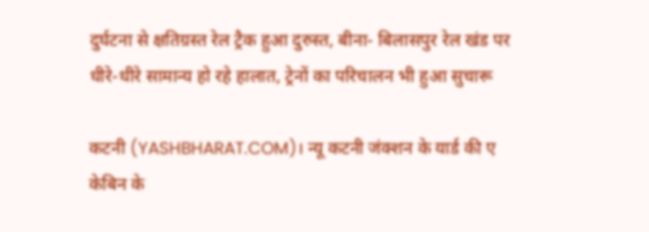दुर्घटना से क्षतिग्रस्त रेल ट्रैक हुआ दुरुस्त, बीना- बिलासपुर रेल खंड पर धीरे-धीरे सामान्य हो रहे हालात, ट्रेनों का परिचालन भी हुआ सुचारू

कटनी (YASHBHARAT.COM)। न्यू कटनी जंक्शन के यार्ड की ए केबिन के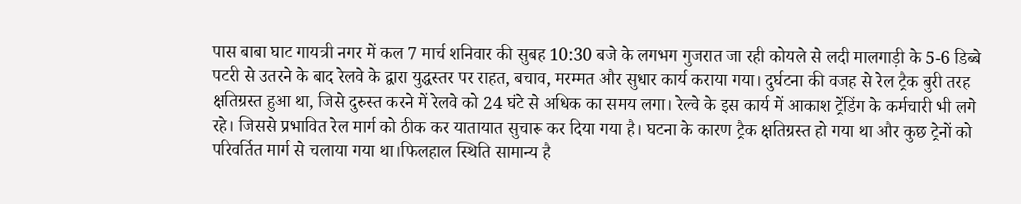पास बाबा घाट गायत्री नगर में कल 7 मार्च शनिवार की सुबह 10:30 बजे के लगभग गुजरात जा रही कोयले से लदी मालगाड़ी के 5-6 डिब्बे पटरी से उतरने के बाद रेलवे के द्वारा युद्धस्तर पर राहत, बचाव, मरम्मत और सुधार कार्य कराया गया। दुर्घटना की वजह से रेल ट्रैक बुरी तरह क्षतिग्रस्त हुआ था, जिसे दुरुस्त करने में रेलवे को 24 घंटे से अधिक का समय लगा। रेल्वे के इस कार्य में आकाश ट्रेंडिंग के कर्मचारी भी लगे रहे। जिससे प्रभावित रेल मार्ग को ठीक कर यातायात सुचारू कर दिया गया है। घटना के कारण ट्रैक क्षतिग्रस्त हो गया था और कुछ ट्रेनों को परिवर्तित मार्ग से चलाया गया था।फिलहाल स्थिति सामान्य है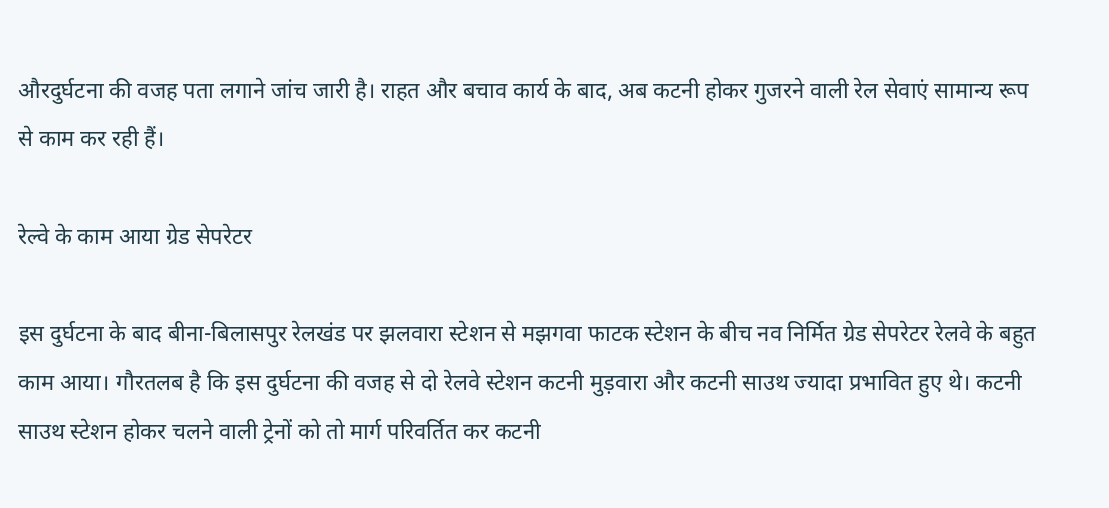औरदुर्घटना की वजह पता लगाने जांच जारी है। राहत और बचाव कार्य के बाद, अब कटनी होकर गुजरने वाली रेल सेवाएं सामान्य रूप से काम कर रही हैं।

रेल्वे के काम आया ग्रेड सेपरेटर

इस दुर्घटना के बाद बीना-बिलासपुर रेलखंड पर झलवारा स्टेशन से मझगवा फाटक स्टेशन के बीच नव निर्मित ग्रेड सेपरेटर रेलवे के बहुत काम आया। गौरतलब है कि इस दुर्घटना की वजह से दो रेलवे स्टेशन कटनी मुड़वारा और कटनी साउथ ज्यादा प्रभावित हुए थे। कटनी साउथ स्टेशन होकर चलने वाली ट्रेनों को तो मार्ग परिवर्तित कर कटनी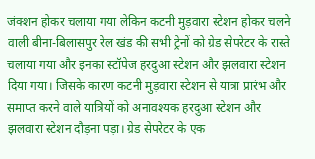जंक्शन होकर चलाया गया लेकिन कटनी मुड़वारा स्टेशन होकर चलने वाली बीना-बिलासपुर रेल खंड की सभी ट्रेनों को ग्रेड सेपरेटर के रास्ते चलाया गया और इनका स्टॉपेज हरदुआ स्टेशन और झलवारा स्टेशन दिया गया। जिसके कारण कटनी मुड़वारा स्टेशन से यात्रा प्रारंभ और समाप्त करने वाले यात्रियों को अनावश्यक हरदुआ स्टेशन और झलवारा स्टेशन दौड़ना पड़ा। ग्रेड सेपरेटर के एक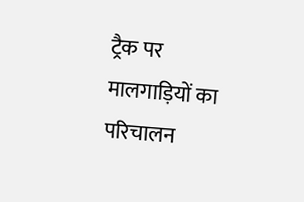ट्रैक पर मालगाड़ियों का परिचालन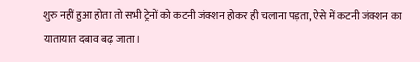शुरु नहीं हुआ होता तो सभी ट्रेनों को कटनी जंक्शन होकर ही चलाना पड़ता, ऐसे में कटनी जंक्शन का यातायात दबाव बढ़ जाता।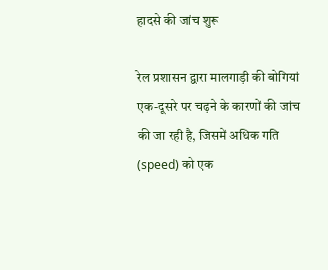हादसे की जांच शुरू

रेल प्रशासन द्वारा मालगाड़ी की बोगियां एक-दूसरे पर चढ़ने के कारणों की जांच की जा रही है, जिसमें अधिक गति (speed) को एक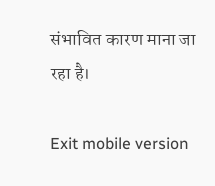संभावित कारण माना जा रहा है।

Exit mobile version